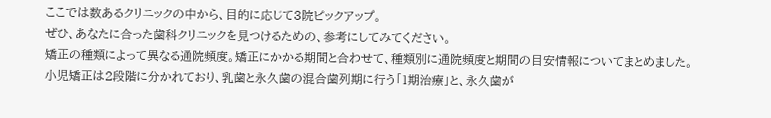ここでは数あるクリニックの中から、目的に応じて3院ピックアップ。
ぜひ、あなたに合った歯科クリニックを見つけるための、参考にしてみてください。
矯正の種類によって異なる通院頻度。矯正にかかる期間と合わせて、種類別に通院頻度と期間の目安情報についてまとめました。
小児矯正は2段階に分かれており、乳歯と永久歯の混合歯列期に行う「1期治療」と、永久歯が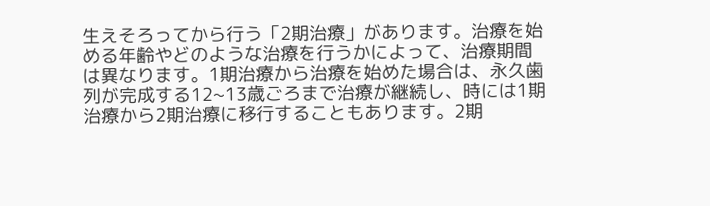生えそろってから行う「2期治療」があります。治療を始める年齢やどのような治療を行うかによって、治療期間は異なります。1期治療から治療を始めた場合は、永久歯列が完成する12~13歳ごろまで治療が継続し、時には1期治療から2期治療に移行することもあります。2期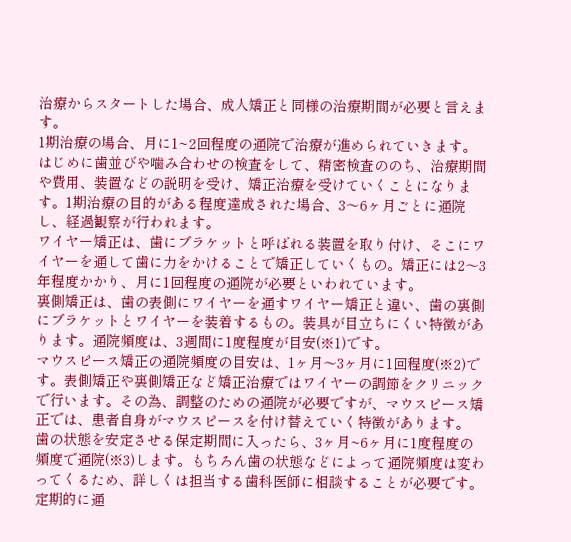治療からスタートした場合、成人矯正と同様の治療期間が必要と言えます。
1期治療の場合、月に1~2回程度の通院で治療が進められていきます。はじめに歯並びや噛み合わせの検査をして、精密検査ののち、治療期間や費用、装置などの説明を受け、矯正治療を受けていくことになります。1期治療の目的がある程度達成された場合、3〜6ヶ月ごとに通院し、経過観察が行われます。
ワイヤー矯正は、歯にブラケットと呼ばれる装置を取り付け、そこにワイヤーを通して歯に力をかけることで矯正していくもの。矯正には2〜3年程度かかり、月に1回程度の通院が必要といわれています。
裏側矯正は、歯の表側にワイヤーを通すワイヤー矯正と違い、歯の裏側にブラケットとワイヤーを装着するもの。装具が目立ちにくい特徴があります。通院頻度は、3週間に1度程度が目安(※1)です。
マウスピース矯正の通院頻度の目安は、1ヶ月〜3ヶ月に1回程度(※2)です。表側矯正や裏側矯正など矯正治療ではワイヤーの調節をクリニックで行います。その為、調整のための通院が必要ですが、マウスピース矯正では、患者自身がマウスピースを付け替えていく特徴があります。
歯の状態を安定させる保定期間に入ったら、3ヶ月~6ヶ月に1度程度の頻度で通院(※3)します。もちろん歯の状態などによって通院頻度は変わってくるため、詳しくは担当する歯科医師に相談することが必要です。定期的に通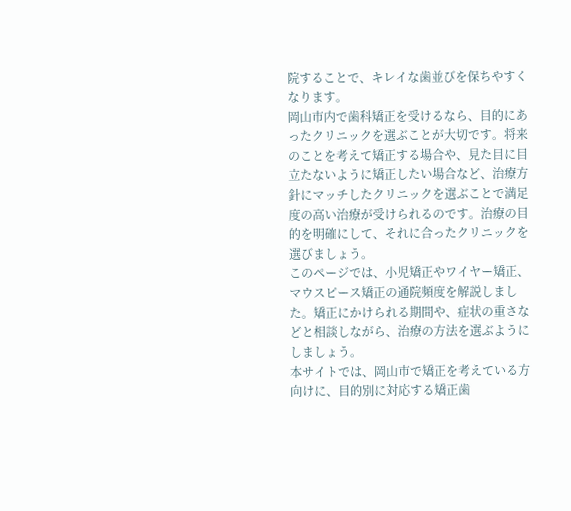院することで、キレイな歯並びを保ちやすくなります。
岡山市内で歯科矯正を受けるなら、目的にあったクリニックを選ぶことが大切です。将来のことを考えて矯正する場合や、見た目に目立たないように矯正したい場合など、治療方針にマッチしたクリニックを選ぶことで満足度の高い治療が受けられるのです。治療の目的を明確にして、それに合ったクリニックを選びましょう。
このページでは、小児矯正やワイヤー矯正、マウスピース矯正の通院頻度を解説しました。矯正にかけられる期間や、症状の重さなどと相談しながら、治療の方法を選ぶようにしましょう。
本サイトでは、岡山市で矯正を考えている方向けに、目的別に対応する矯正歯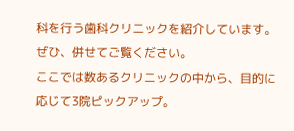科を行う歯科クリニックを紹介しています。ぜひ、併せてご覧ください。
ここでは数あるクリニックの中から、目的に応じて3院ピックアップ。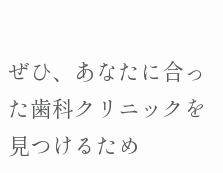ぜひ、あなたに合った歯科クリニックを見つけるため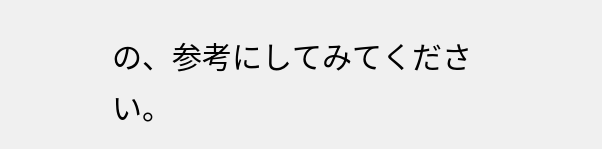の、参考にしてみてください。